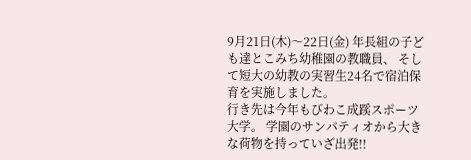9月21日(木)〜22日(金) 年長組の子ども達とこみち幼稚園の教職員、 そして短大の幼教の実習生24名で宿泊保育を実施しました。
行き先は今年もびわこ成蹊スポーツ大学。 学園のサンパティオから大きな荷物を持っていざ出発!!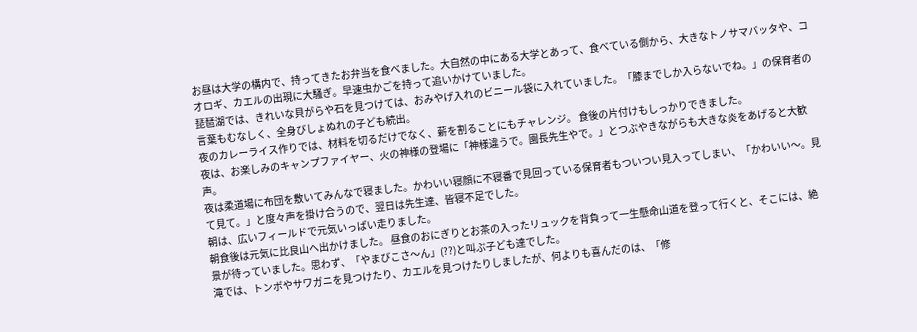お昼は大学の構内で、持ってきたお弁当を食べました。大自然の中にある大学とあって、食べている側から、大きなトノサマバッタや、コオロギ、カエルの出現に大騒ぎ。早速虫かごを持って追いかけていました。
琵琶湖では、きれいな貝がらや石を見つけては、おみやげ入れのビニール袋に入れていました。「膝までしか入らないでね。」の保育者の言葉もむなしく、全身びしょぬれの子ども続出。
夜のカレーライス作りでは、材料を切るだけでなく、薪を割ることにもチャレンジ。 食後の片付けもしっかりできました。
夜は、お楽しみのキャンプファイヤー、火の神様の登場に「神様違うで。園長先生やで。」とつぶやきながらも大きな炎をあげると大歓声。
夜は柔道場に布団を敷いてみんなで寝ました。かわいい寝顔に不寝番で見回っている保育者もついつい見入ってしまい、「かわいい〜。見て見て。」と度々声を掛け合うので、翌日は先生達、皆寝不足でした。
朝は、広いフィールドで元気いっぱい走りました。
朝食後は元気に比良山へ出かけました。 昼食のおにぎりとお茶の入ったリュックを背負って一生懸命山道を登って行くと、そこには、絶景が待っていました。思わず、「やまびこさ〜ん」(??)と叫ぶ子ども達でした。
滝では、トンボやサワガニを見つけたり、カエルを見つけたりしましたが、何よりも喜んだのは、「修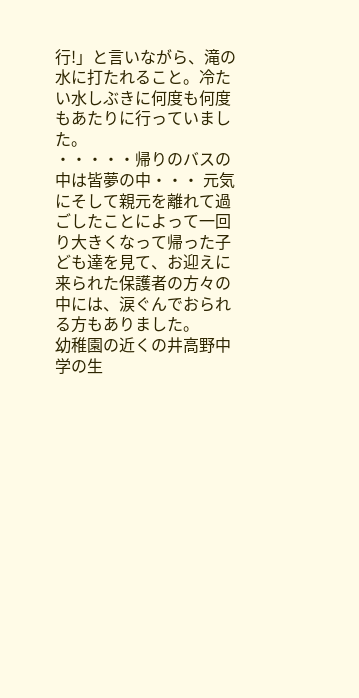行!」と言いながら、滝の水に打たれること。冷たい水しぶきに何度も何度もあたりに行っていました。
・・・・・帰りのバスの中は皆夢の中・・・ 元気にそして親元を離れて過ごしたことによって一回り大きくなって帰った子ども達を見て、お迎えに来られた保護者の方々の中には、涙ぐんでおられる方もありました。
幼稚園の近くの井高野中学の生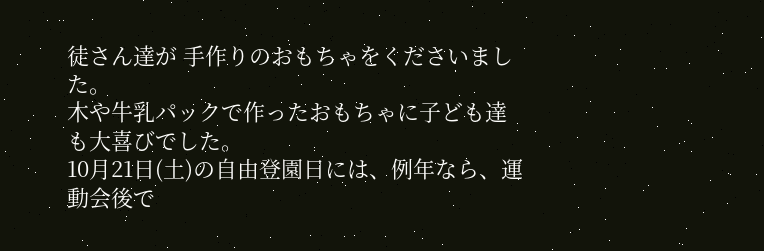徒さん達が 手作りのおもちゃをくださいました。
木や牛乳パックで作ったおもちゃに子ども達も大喜びでした。
10月21日(土)の自由登園日には、例年なら、運動会後で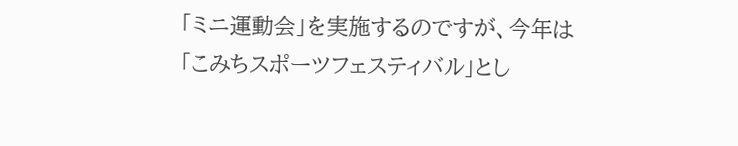「ミニ運動会」を実施するのですが、今年は「こみちスポーツフェスティバル」とし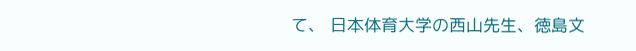て、 日本体育大学の西山先生、徳島文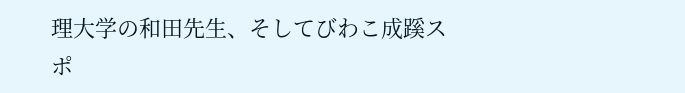理大学の和田先生、そしてびわこ成蹊スポ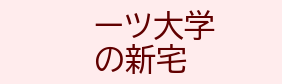ーツ大学の新宅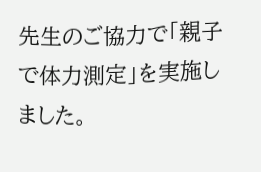先生のご協力で「親子で体力測定」を実施しました。